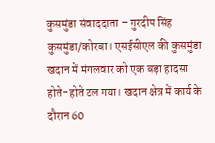कुसमुंडा संवाददाता – गुरदीप सिंह
कुसमुंडा/कोरबा। एसईसीएल की कुसमुंडा खदान में मंगलवार को एक बड़ा हादसा होते-होते टल गया। खदान क्षेत्र में कार्य के दौरान 60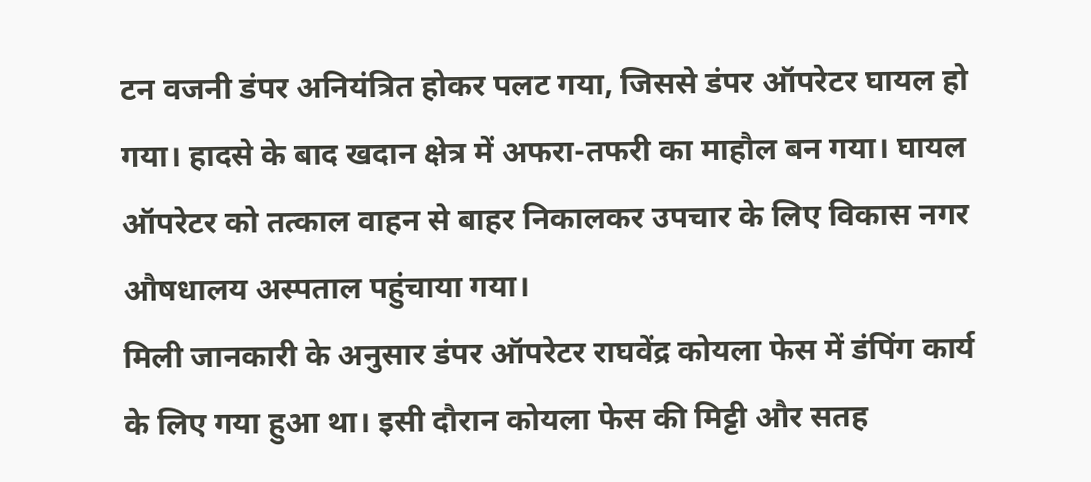टन वजनी डंपर अनियंत्रित होकर पलट गया, जिससे डंपर ऑपरेटर घायल हो गया। हादसे के बाद खदान क्षेत्र में अफरा-तफरी का माहौल बन गया। घायल ऑपरेटर को तत्काल वाहन से बाहर निकालकर उपचार के लिए विकास नगर औषधालय अस्पताल पहुंचाया गया।
मिली जानकारी के अनुसार डंपर ऑपरेटर राघवेंद्र कोयला फेस में डंपिंग कार्य के लिए गया हुआ था। इसी दौरान कोयला फेस की मिट्टी और सतह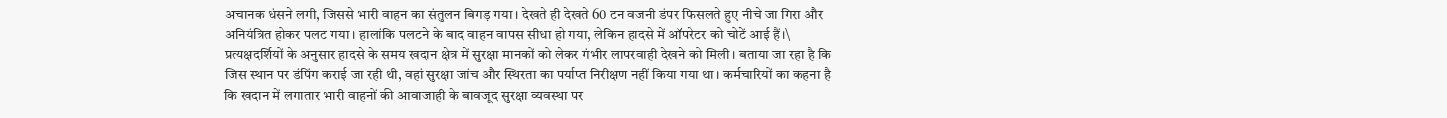अचानक धंसने लगी, जिससे भारी वाहन का संतुलन बिगड़ गया। देखते ही देखते 60 टन वजनी डंपर फिसलते हुए नीचे जा गिरा और अनियंत्रित होकर पलट गया। हालांकि पलटने के बाद वाहन वापस सीधा हो गया, लेकिन हादसे में ऑपरेटर को चोटें आई हैं।\
प्रत्यक्षदर्शियों के अनुसार हादसे के समय खदान क्षेत्र में सुरक्षा मानकों को लेकर गंभीर लापरवाही देखने को मिली। बताया जा रहा है कि जिस स्थान पर डंपिंग कराई जा रही थी, वहां सुरक्षा जांच और स्थिरता का पर्याप्त निरीक्षण नहीं किया गया था। कर्मचारियों का कहना है कि खदान में लगातार भारी वाहनों की आवाजाही के बावजूद सुरक्षा व्यवस्था पर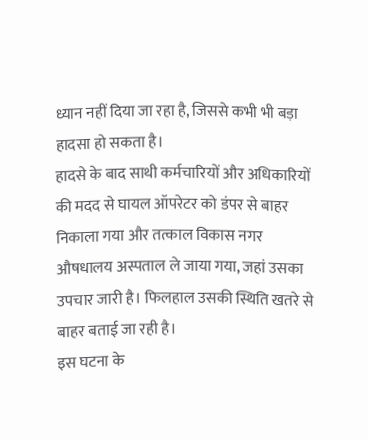ध्यान नहीं दिया जा रहा है, जिससे कभी भी बड़ा हादसा हो सकता है।
हादसे के बाद साथी कर्मचारियों और अधिकारियों की मदद से घायल ऑपरेटर को डंपर से बाहर निकाला गया और तत्काल विकास नगर औषधालय अस्पताल ले जाया गया, जहां उसका उपचार जारी है। फिलहाल उसकी स्थिति खतरे से बाहर बताई जा रही है।
इस घटना के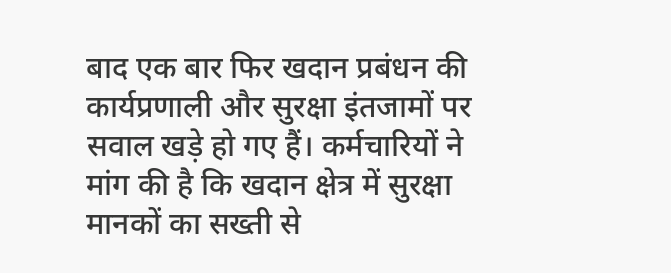बाद एक बार फिर खदान प्रबंधन की कार्यप्रणाली और सुरक्षा इंतजामों पर सवाल खड़े हो गए हैं। कर्मचारियों ने मांग की है कि खदान क्षेत्र में सुरक्षा मानकों का सख्ती से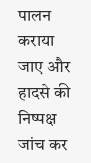पालन कराया जाए और हादसे की निष्पक्ष जांच कर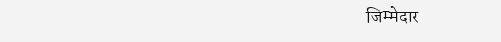जिम्मेदार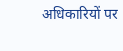अधिकारियों पर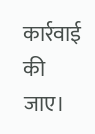कार्रवाई की जाए।